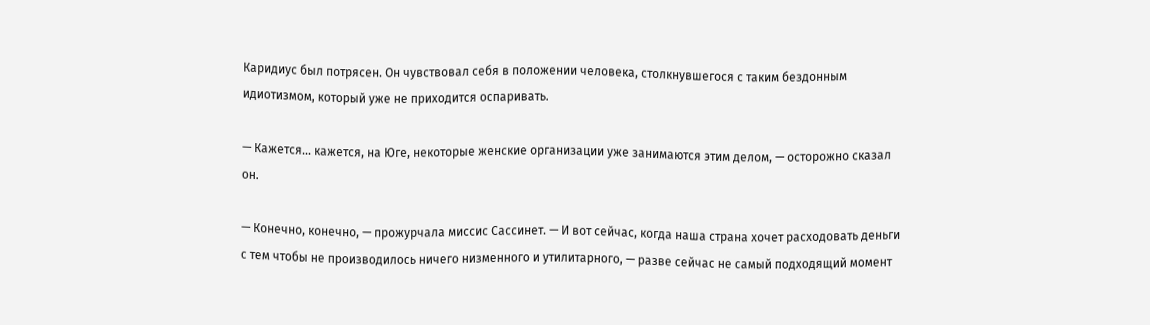Каридиус был потрясен. Он чувствовал себя в положении человека, столкнувшегося с таким бездонным идиотизмом, который уже не приходится оспаривать.

— Кажется… кажется, на Юге, некоторые женские организации уже занимаются этим делом, — осторожно сказал он.

— Конечно, конечно, — прожурчала миссис Сассинет. — И вот сейчас, когда наша страна хочет расходовать деньги с тем чтобы не производилось ничего низменного и утилитарного, — разве сейчас не самый подходящий момент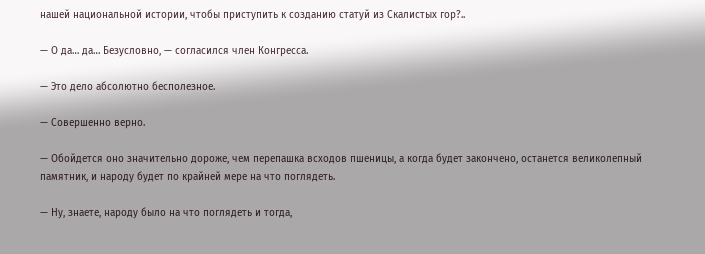нашей национальной истории, чтобы приступить к созданию статуй из Скалистых гор?..

— О да… да… Безусловно, — согласился член Конгресса.

— Это дело абсолютно бесполезное.

— Совершенно верно.

— Обойдется оно значительно дороже, чем перепашка всходов пшеницы, а когда будет закончено, останется великолепный памятник, и народу будет по крайней мере на что поглядеть.

— Ну, знаете, народу было на что поглядеть и тогда,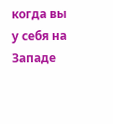когда вы у себя на Западе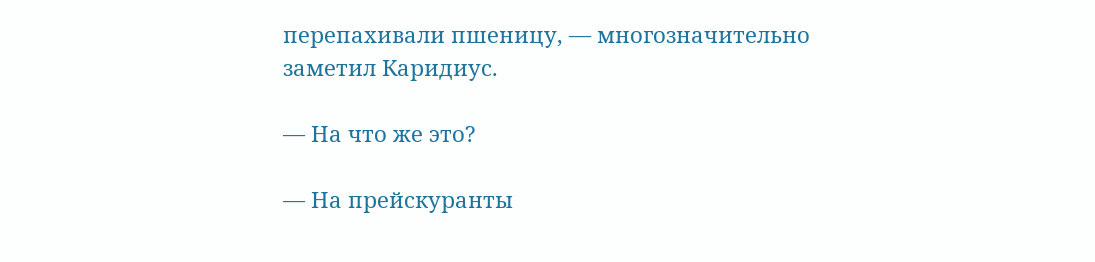перепахивали пшеницу, — многозначительно заметил Каридиус.

— На что же это?

— На прейскуранты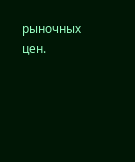рыночных цен.